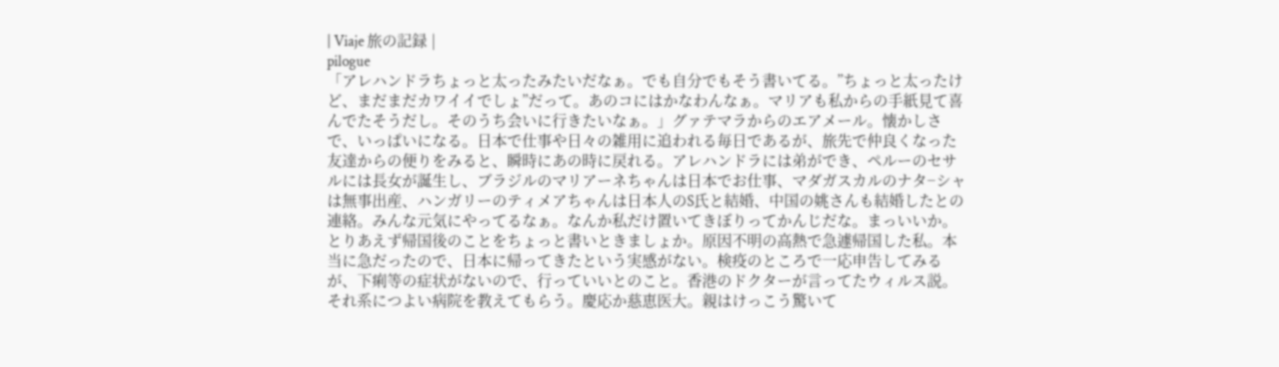| Viaje 旅の記録 |
pilogue
「アレハンドラちょっと太ったみたいだなぁ。でも自分でもそう書いてる。”ちょっと太ったけど、まだまだカワイイでしょ”だって。あのコにはかなわんなぁ。マリアも私からの手紙見て喜んでたそうだし。そのうち会いに行きたいなぁ。」グァテマラからのエアメール。懐かしさで、いっぱいになる。日本で仕事や日々の雑用に追われる毎日であるが、旅先で仲良くなった友達からの便りをみると、瞬時にあの時に戻れる。アレハンドラには弟ができ、ペルーのセサルには長女が誕生し、ブラジルのマリアーネちゃんは日本でお仕事、マダガスカルのナタ−シャは無事出産、ハンガリーのティメアちゃんは日本人のS氏と結婚、中国の姚さんも結婚したとの連絡。みんな元気にやってるなぁ。なんか私だけ置いてきぼりってかんじだな。まっいいか。
とりあえず帰国後のことをちょっと書いときましょか。原因不明の高熱で急遽帰国した私。本当に急だったので、日本に帰ってきたという実感がない。検疫のところで一応申告してみるが、下痢等の症状がないので、行っていいとのこと。香港のドクターが言ってたウィルス説。それ系につよい病院を教えてもらう。慶応か慈恵医大。親はけっこう驚いて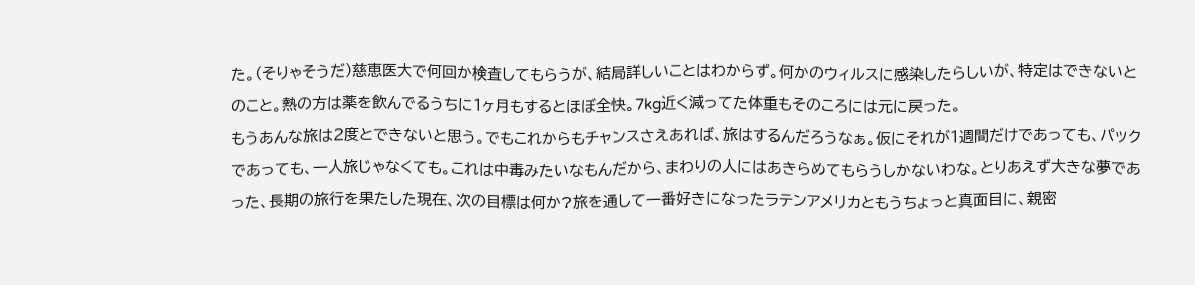た。(そりゃそうだ)慈恵医大で何回か検査してもらうが、結局詳しいことはわからず。何かのウィルスに感染したらしいが、特定はできないとのこと。熱の方は薬を飲んでるうちに1ヶ月もするとほぼ全快。7kg近く減ってた体重もそのころには元に戻った。
もうあんな旅は2度とできないと思う。でもこれからもチャンスさえあれば、旅はするんだろうなぁ。仮にそれが1週間だけであっても、パックであっても、一人旅じゃなくても。これは中毒みたいなもんだから、まわりの人にはあきらめてもらうしかないわな。とりあえず大きな夢であった、長期の旅行を果たした現在、次の目標は何か?旅を通して一番好きになったラテンアメリカともうちょっと真面目に、親密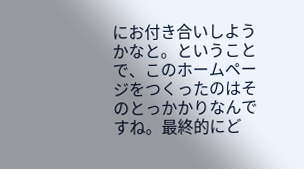にお付き合いしようかなと。ということで、このホームページをつくったのはそのとっかかりなんですね。最終的にど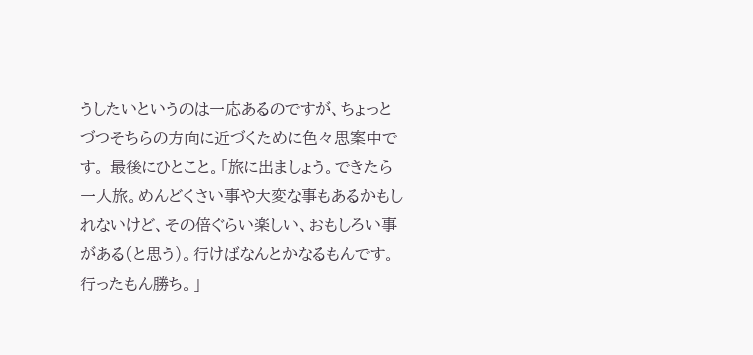うしたいというのは一応あるのですが、ちょっとづつそちらの方向に近づくために色々思案中です。 最後にひとこと。「旅に出ましょう。できたら一人旅。めんどくさい事や大変な事もあるかもしれないけど、その倍ぐらい楽しい、おもしろい事がある(と思う)。行けばなんとかなるもんです。行ったもん勝ち。」